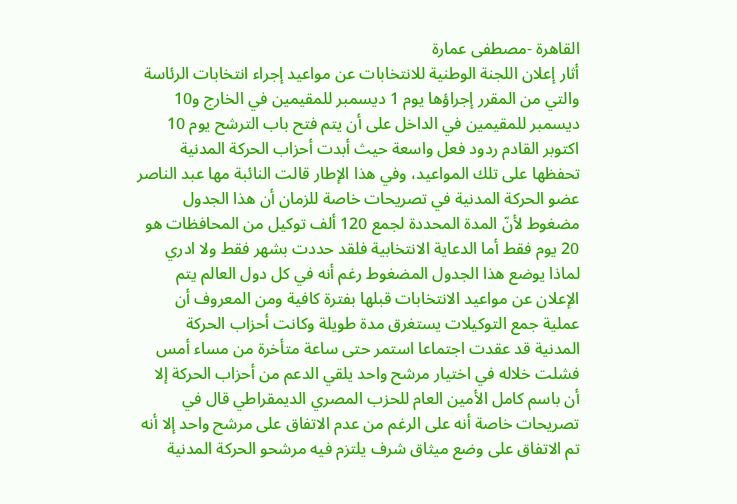القاهرة -مصطفى عمارة
أثار إعلان اللجنة الوطنية للانتخابات عن مواعيد إجراء انتخابات الرئاسة والتي من المقرر إجراؤها يوم 1 ديسمبر للمقيمين في الخارج و10 ديسمبر للمقيمين في الداخل على أن يتم فتح باب الترشح يوم 10 اكتوبر القادم ردود فعل واسعة حيث أبدت أحزاب الحركة المدنية تحفظها على تلك المواعيد، وفي هذا الإطار قالت النائبة مها عبد الناصر عضو الحركة المدنية في تصريحات خاصة للزمان أن هذا الجدول مضغوط لأنّ المدة المحددة لجمع 120 ألف توكيل من المحافظات هو 20 يوم فقط أما الدعاية الانتخابية فلقد حددت بشهر فقط ولا ادري لماذا يوضع هذا الجدول المضغوط رغم أنه في كل دول العالم يتم الإعلان عن مواعيد الانتخابات قبلها بفترة كافية ومن المعروف أن عملية جمع التوكيلات يستغرق مدة طويلة وكانت أحزاب الحركة المدنية قد عقدت اجتماعا استمر حتى ساعة متأخرة من مساء أمس فشلت خلاله في اختيار مرشح واحد يلقي الدعم من أحزاب الحركة إلا أن باسم كامل الأمين العام للحزب المصري الديمقراطي قال في تصريحات خاصة أنه على الرغم من عدم الاتفاق على مرشح واحد إلا أنه تم الاتفاق على وضع ميثاق شرف يلتزم فيه مرشحو الحركة المدنية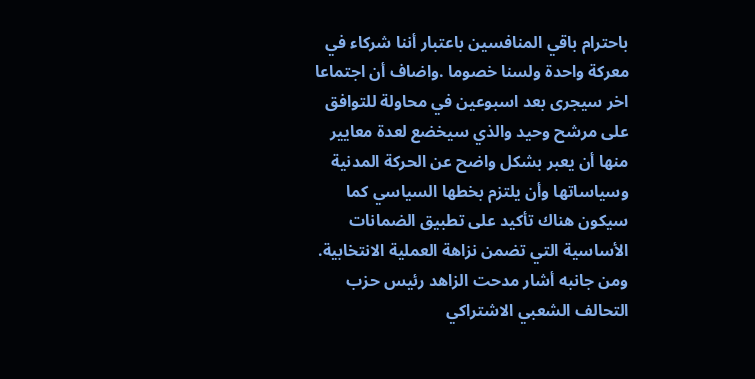باحترام باقي المنافسين باعتبار أننا شركاء في معركة واحدة ولسنا خصوما .واضاف أن اجتماعا اخر سيجرى بعد اسبوعين في محاولة للتوافق على مرشح وحيد والذي سيخضع لعدة معايير منها أن يعبر بشكل واضح عن الحركة المدنية وسياساتها وأن يلتزم بخطها السياسي كما سيكون هناك تأكيد على تطبيق الضمانات الأساسية التي تضمن نزاهة العملية الانتخابية. ومن جانبه أشار مدحت الزاهد رئيس حزب التحالف الشعبي الاشتراكي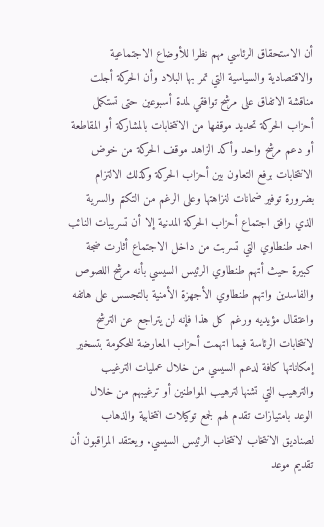أن الاستحقاق الرئاسي مهم نظرا للأوضاع الاجتماعية والاقتصادية والسياسية التي تمر بها البلاد وأن الحركة أجلت مناقشة الاتفاق على مرشح توافقي لمدة أسبوعين حتى تستكمل أحزاب الحركة تحديد موقفها من الانتخابات بالمشاركة أو المقاطعة أو دعم مرشح واحد وأكد الزاهد موقف الحركة من خوض الانتخابات برفع التعاون بين أحزاب الحركة وكذلك الالتزام بضرورة توفير ضمانات لنزاهتها وعلى الرغم من التكتم والسرية الذي رافق اجتماع أحزاب الحركة المدنية إلا أن تسريبات النائب احمد طنطاوي التي تسربت من داخل الاجتماع أثارت ضجة كبيرة حيث أتهم طنطاوي الرئيس السيسي بأنه مرشح اللصوص والفاسدين واتهم طنطاوي الأجهزة الأمنية بالتجسس على هاتفه واعتقال مؤيديه ورغم كل هذا فإنه لن يتراجع عن الترشح لانتخابات الرئاسة فيما اتهمت أحزاب المعارضة للحكومة بتسخير إمكاناتها كافة لدعم السيسي من خلال عمليات الترغيب والترهيب التي تشنها لترهيب المواطنين أو ترغيبهم من خلال الوعد بامتيازات تقدم لهم لجمع توكيلات انتخابية والذهاب لصناديق الانتخاب لانتخاب الرئيس السيسي. ويعتقد المراقبون أن تقديم موعد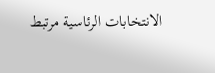الانتخابات الرئاسية مرتبط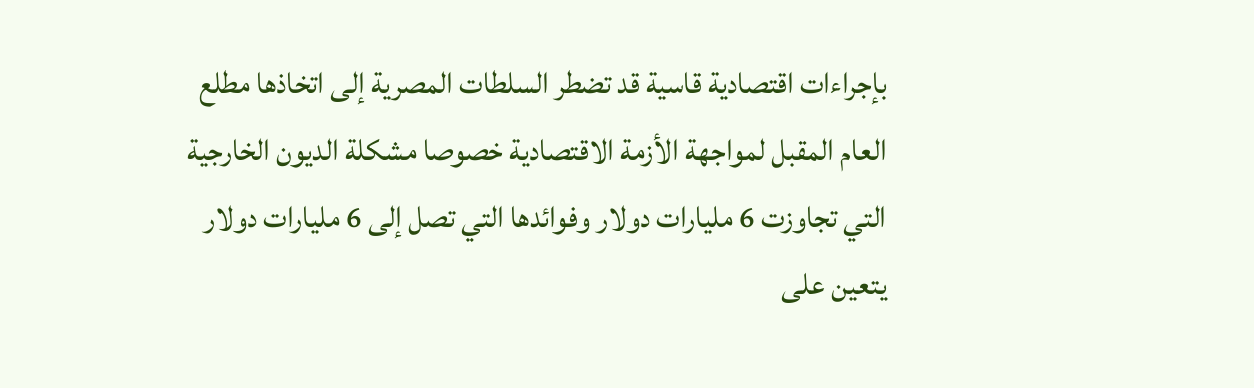بإجراءات اقتصادية قاسية قد تضطر السلطات المصرية إلى اتخاذها مطلع العام المقبل لمواجهة الأزمة الاقتصادية خصوصا مشكلة الديون الخارجية التي تجاوزت 6 مليارات دولار وفوائدها التي تصل إلى 6 مليارات دولار يتعين على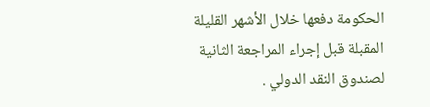الحكومة دفعها خلال الأشهر القليلة المقبلة قبل إجراء المراجعة الثانية لصندوق النقد الدولي .